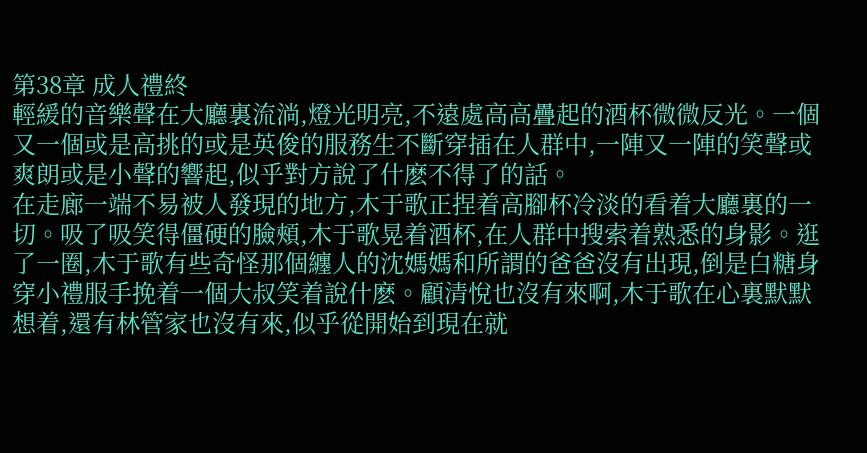第38章 成人禮終
輕緩的音樂聲在大廳裏流淌,燈光明亮,不遠處高高疊起的酒杯微微反光。一個又一個或是高挑的或是英俊的服務生不斷穿插在人群中,一陣又一陣的笑聲或爽朗或是小聲的響起,似乎對方說了什麽不得了的話。
在走廊一端不易被人發現的地方,木于歌正捏着高腳杯冷淡的看着大廳裏的一切。吸了吸笑得僵硬的臉頰,木于歌晃着酒杯,在人群中搜索着熟悉的身影。逛了一圈,木于歌有些奇怪那個纏人的沈媽媽和所謂的爸爸沒有出現,倒是白糖身穿小禮服手挽着一個大叔笑着說什麽。顧清悅也沒有來啊,木于歌在心裏默默想着,還有林管家也沒有來,似乎從開始到現在就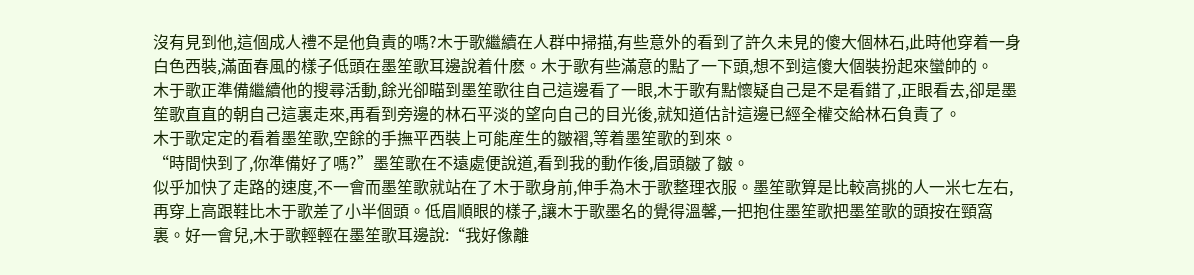沒有見到他,這個成人禮不是他負責的嗎?木于歌繼續在人群中掃描,有些意外的看到了許久未見的傻大個林石,此時他穿着一身白色西裝,滿面春風的樣子低頭在墨笙歌耳邊說着什麽。木于歌有些滿意的點了一下頭,想不到這傻大個裝扮起來蠻帥的。
木于歌正準備繼續他的搜尋活動,餘光卻瞄到墨笙歌往自己這邊看了一眼,木于歌有點懷疑自己是不是看錯了,正眼看去,卻是墨笙歌直直的朝自己這裏走來,再看到旁邊的林石平淡的望向自己的目光後,就知道估計這邊已經全權交給林石負責了。
木于歌定定的看着墨笙歌,空餘的手撫平西裝上可能産生的皺褶,等着墨笙歌的到來。
“時間快到了,你準備好了嗎?”墨笙歌在不遠處便說道,看到我的動作後,眉頭皺了皺。
似乎加快了走路的速度,不一會而墨笙歌就站在了木于歌身前,伸手為木于歌整理衣服。墨笙歌算是比較高挑的人一米七左右,再穿上高跟鞋比木于歌差了小半個頭。低眉順眼的樣子,讓木于歌墨名的覺得溫馨,一把抱住墨笙歌把墨笙歌的頭按在頸窩裏。好一會兒,木于歌輕輕在墨笙歌耳邊說:“我好像離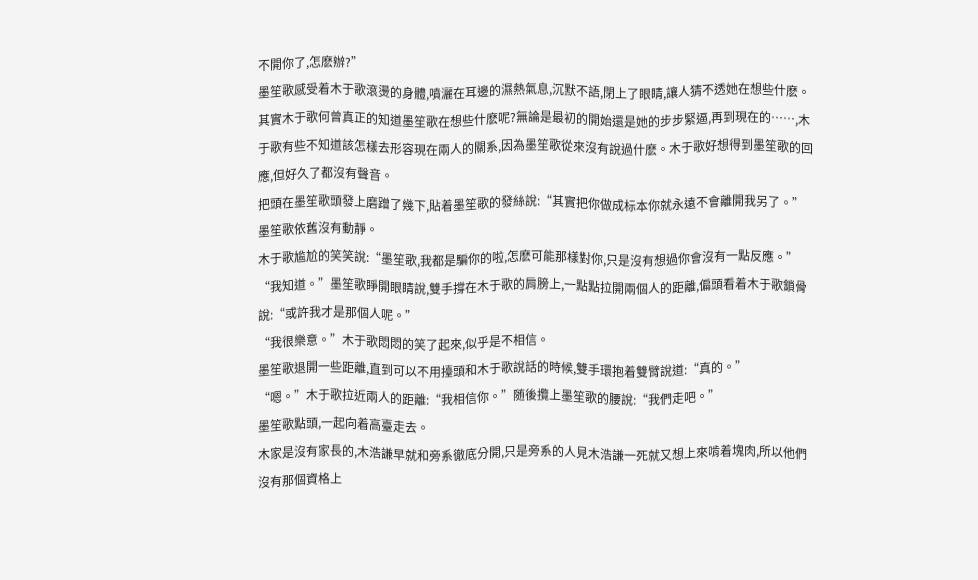不開你了,怎麽辦?”
墨笙歌感受着木于歌滾燙的身體,噴灑在耳邊的濕熱氣息,沉默不語,閉上了眼睛,讓人猜不透她在想些什麽。
其實木于歌何曾真正的知道墨笙歌在想些什麽呢?無論是最初的開始還是她的步步緊逼,再到現在的……,木于歌有些不知道該怎樣去形容現在兩人的關系,因為墨笙歌從來沒有說過什麽。木于歌好想得到墨笙歌的回應,但好久了都沒有聲音。
把頭在墨笙歌頭發上磨蹭了幾下,貼着墨笙歌的發絲說:“其實把你做成标本你就永遠不會離開我另了。”
墨笙歌依舊沒有動靜。
木于歌尴尬的笑笑說:“墨笙歌,我都是騙你的啦,怎麽可能那樣對你,只是沒有想過你會沒有一點反應。”
“我知道。”墨笙歌睜開眼睛說,雙手撐在木于歌的肩膀上,一點點拉開兩個人的距離,偏頭看着木于歌鎖骨說:“或許我才是那個人呢。”
“我很樂意。”木于歌悶悶的笑了起來,似乎是不相信。
墨笙歌退開一些距離,直到可以不用擡頭和木于歌說話的時候,雙手環抱着雙臂說道:“真的。”
“嗯。”木于歌拉近兩人的距離:“我相信你。”随後攬上墨笙歌的腰說:“我們走吧。”
墨笙歌點頭,一起向着高臺走去。
木家是沒有家長的,木浩謙早就和旁系徹底分開,只是旁系的人見木浩謙一死就又想上來啃着塊肉,所以他們沒有那個資格上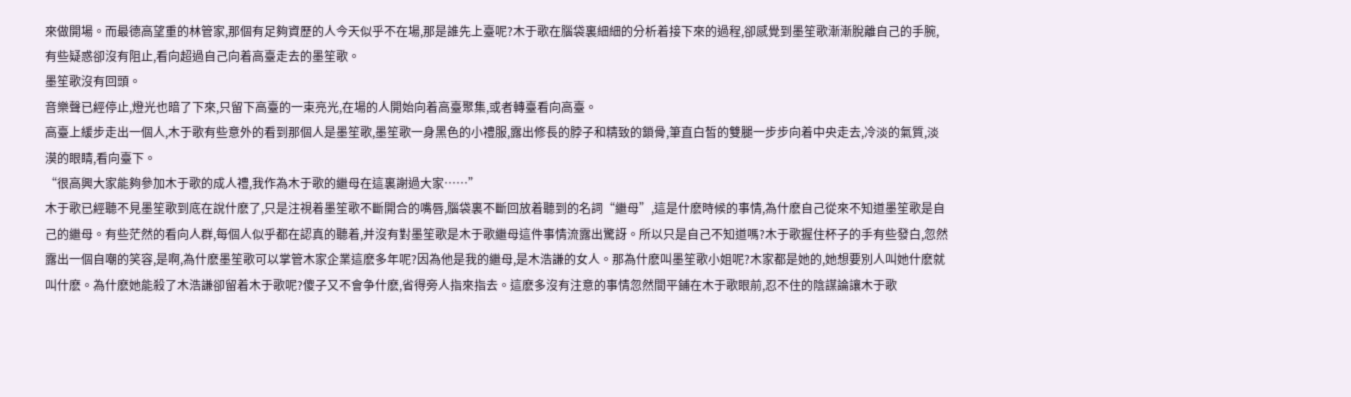來做開場。而最德高望重的林管家,那個有足夠資歷的人今天似乎不在場,那是誰先上臺呢?木于歌在腦袋裏細細的分析着接下來的過程,卻感覺到墨笙歌漸漸脫離自己的手腕,有些疑惑卻沒有阻止,看向超過自己向着高臺走去的墨笙歌。
墨笙歌沒有回頭。
音樂聲已經停止,燈光也暗了下來,只留下高臺的一束亮光,在場的人開始向着高臺聚集,或者轉臺看向高臺。
高臺上緩步走出一個人,木于歌有些意外的看到那個人是墨笙歌,墨笙歌一身黑色的小禮服,露出修長的脖子和精致的鎖骨,筆直白皙的雙腿一步步向着中央走去,冷淡的氣質,淡漠的眼睛,看向臺下。
“很高興大家能夠參加木于歌的成人禮,我作為木于歌的繼母在這裏謝過大家……”
木于歌已經聽不見墨笙歌到底在說什麽了,只是注視着墨笙歌不斷開合的嘴唇,腦袋裏不斷回放着聽到的名詞“繼母”,這是什麽時候的事情,為什麽自己從來不知道墨笙歌是自己的繼母。有些茫然的看向人群,每個人似乎都在認真的聽着,并沒有對墨笙歌是木于歌繼母這件事情流露出驚訝。所以只是自己不知道嗎?木于歌握住杯子的手有些發白,忽然露出一個自嘲的笑容,是啊,為什麽墨笙歌可以掌管木家企業這麽多年呢?因為他是我的繼母,是木浩謙的女人。那為什麽叫墨笙歌小姐呢?木家都是她的,她想要別人叫她什麽就叫什麽。為什麽她能殺了木浩謙卻留着木于歌呢?傻子又不會争什麽,省得旁人指來指去。這麽多沒有注意的事情忽然間平鋪在木于歌眼前,忍不住的陰謀論讓木于歌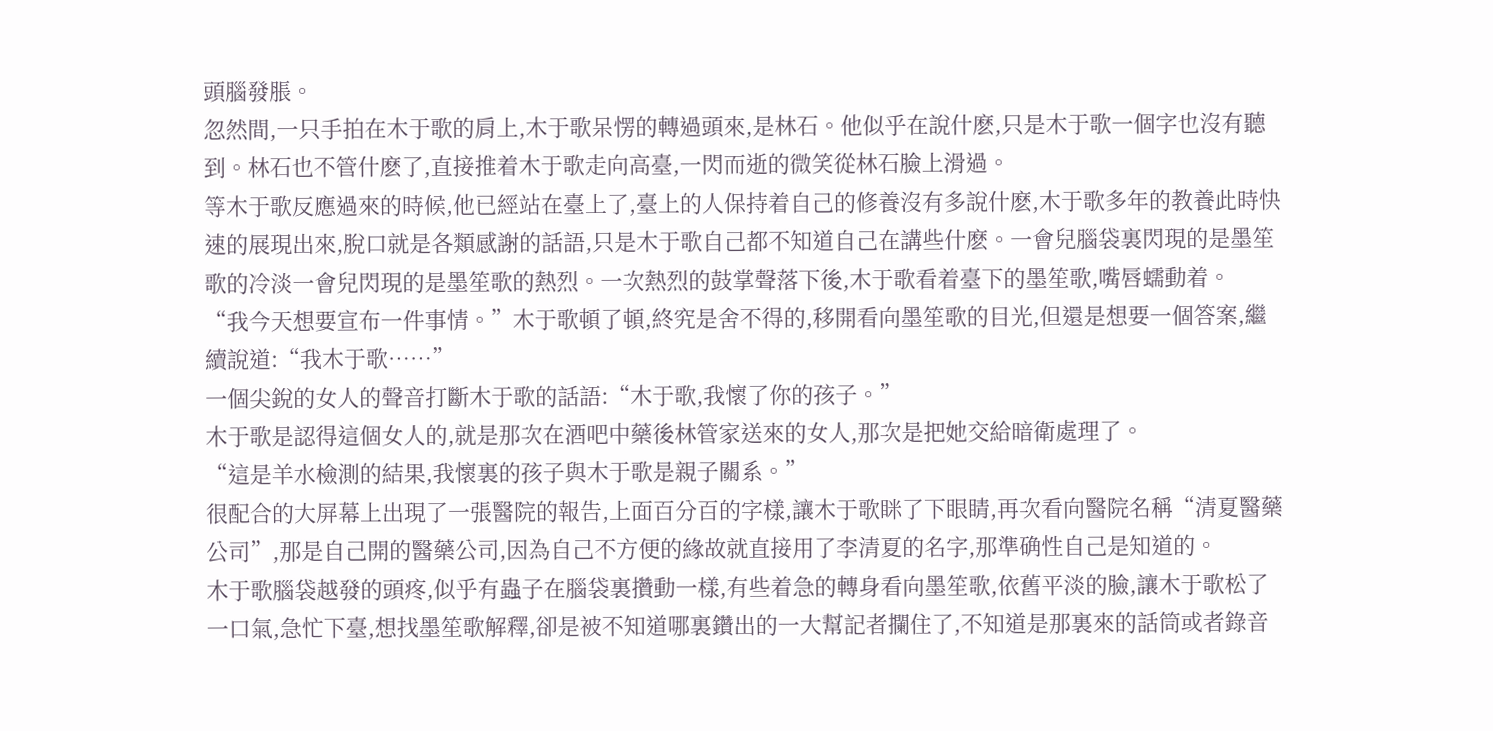頭腦發脹。
忽然間,一只手拍在木于歌的肩上,木于歌呆愣的轉過頭來,是林石。他似乎在說什麽,只是木于歌一個字也沒有聽到。林石也不管什麽了,直接推着木于歌走向高臺,一閃而逝的微笑從林石臉上滑過。
等木于歌反應過來的時候,他已經站在臺上了,臺上的人保持着自己的修養沒有多說什麽,木于歌多年的教養此時快速的展現出來,脫口就是各類感謝的話語,只是木于歌自己都不知道自己在講些什麽。一會兒腦袋裏閃現的是墨笙歌的冷淡一會兒閃現的是墨笙歌的熱烈。一次熱烈的鼓掌聲落下後,木于歌看着臺下的墨笙歌,嘴唇蠕動着。
“我今天想要宣布一件事情。”木于歌頓了頓,終究是舍不得的,移開看向墨笙歌的目光,但還是想要一個答案,繼續說道:“我木于歌……”
一個尖銳的女人的聲音打斷木于歌的話語:“木于歌,我懷了你的孩子。”
木于歌是認得這個女人的,就是那次在酒吧中藥後林管家送來的女人,那次是把她交給暗衛處理了。
“這是羊水檢測的結果,我懷裏的孩子與木于歌是親子關系。”
很配合的大屏幕上出現了一張醫院的報告,上面百分百的字樣,讓木于歌眯了下眼睛,再次看向醫院名稱“清夏醫藥公司”,那是自己開的醫藥公司,因為自己不方便的緣故就直接用了李清夏的名字,那準确性自己是知道的。
木于歌腦袋越發的頭疼,似乎有蟲子在腦袋裏攢動一樣,有些着急的轉身看向墨笙歌,依舊平淡的臉,讓木于歌松了一口氣,急忙下臺,想找墨笙歌解釋,卻是被不知道哪裏鑽出的一大幫記者攔住了,不知道是那裏來的話筒或者錄音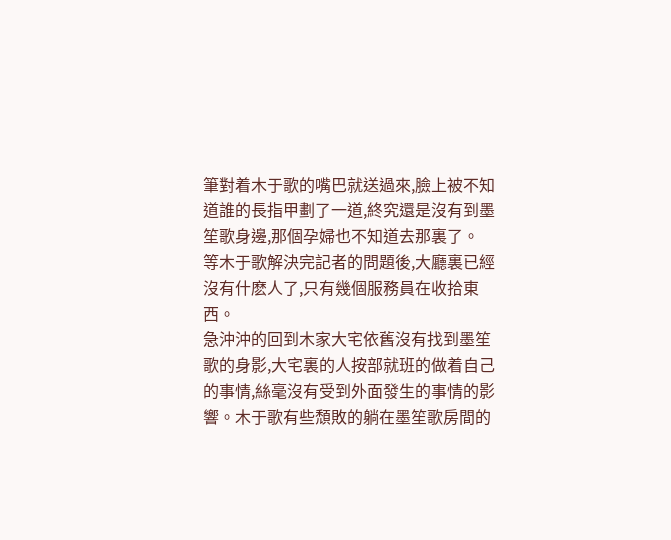筆對着木于歌的嘴巴就送過來,臉上被不知道誰的長指甲劃了一道,終究還是沒有到墨笙歌身邊,那個孕婦也不知道去那裏了。
等木于歌解決完記者的問題後,大廳裏已經沒有什麽人了,只有幾個服務員在收拾東西。
急沖沖的回到木家大宅依舊沒有找到墨笙歌的身影,大宅裏的人按部就班的做着自己的事情,絲毫沒有受到外面發生的事情的影響。木于歌有些頹敗的躺在墨笙歌房間的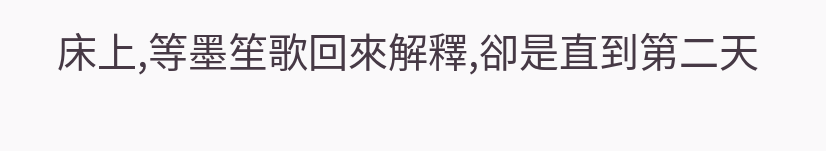床上,等墨笙歌回來解釋,卻是直到第二天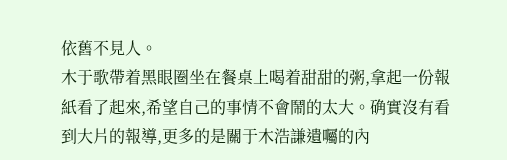依舊不見人。
木于歌帶着黑眼圈坐在餐桌上喝着甜甜的粥,拿起一份報紙看了起來,希望自己的事情不會鬧的太大。确實沒有看到大片的報導,更多的是關于木浩謙遺囑的內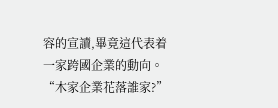容的宣讀,畢竟這代表着一家跨國企業的動向。
“木家企業花落誰家?”